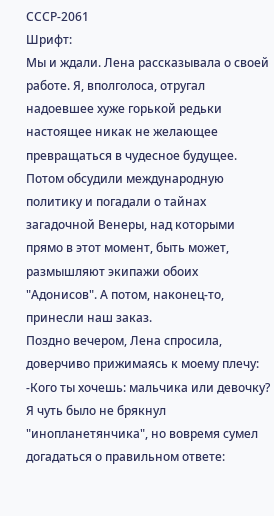СССР-2061
Шрифт:
Мы и ждали. Лена рассказывала о своей работе. Я, вполголоса, отругал надоевшее хуже горькой редьки настоящее никак не желающее превращаться в чудесное будущее. Потом обсудили международную политику и погадали о тайнах загадочной Венеры, над которыми прямо в этот момент, быть может, размышляют экипажи обоих "Адонисов". А потом, наконец-то, принесли наш заказ.
Поздно вечером, Лена спросила, доверчиво прижимаясь к моему плечу: -Кого ты хочешь: мальчика или девочку?
Я чуть было не брякнул "инопланетянчика", но вовремя сумел догадаться о правильном ответе: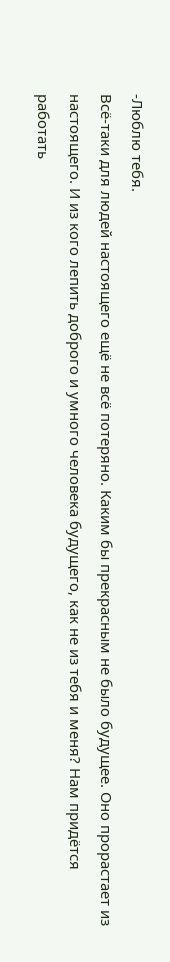-Люблю тебя.
Всё-таки для людей настоящего ещё не всё потеряно. Каким бы прекрасным не было будущее. Оно прорастает из настоящего. И из кого лепить доброго и умного человека будущего, как не из тебя и меня? Нам придётся работать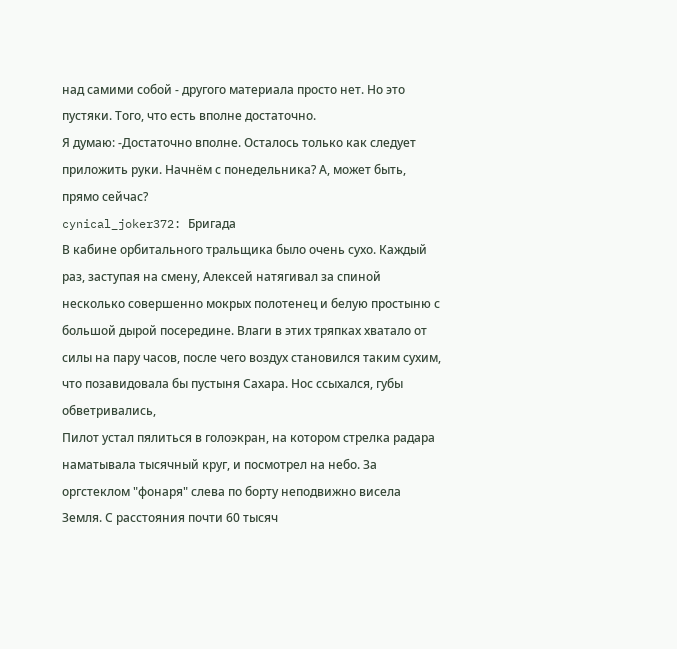над самими собой - другого материала просто нет. Но это пустяки. Того, что есть вполне достаточно.
Я думаю: -Достаточно вполне. Осталось только как следует приложить руки. Начнём с понедельника? А, может быть, прямо сейчас?
cynical_joker372: Бригада
В кабине орбитального тральщика было очень сухо. Каждый раз, заступая на смену, Алексей натягивал за спиной несколько совершенно мокрых полотенец и белую простыню с большой дырой посередине. Влаги в этих тряпках хватало от силы на пару часов, после чего воздух становился таким сухим, что позавидовала бы пустыня Сахара. Нос ссыхался, губы обветривались,
Пилот устал пялиться в голоэкран, на котором стрелка радара наматывала тысячный круг, и посмотрел на небо. За оргстеклом "фонаря" слева по борту неподвижно висела Земля. С расстояния почти 60 тысяч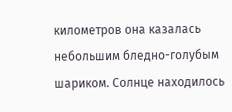километров она казалась небольшим бледно-голубым шариком. Солнце находилось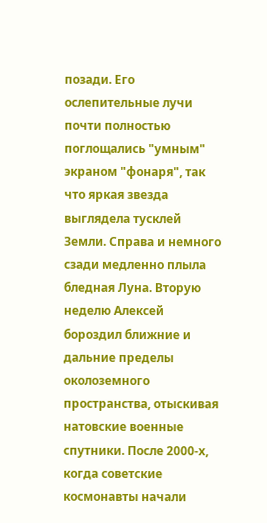позади. Его ослепительные лучи почти полностью поглощались "умным" экраном "фонаря", так что яркая звезда выглядела тусклей Земли. Справа и немного сзади медленно плыла бледная Луна. Вторую неделю Алексей бороздил ближние и дальние пределы околоземного пространства, отыскивая натовские военные спутники. После 2000-х, когда советские космонавты начали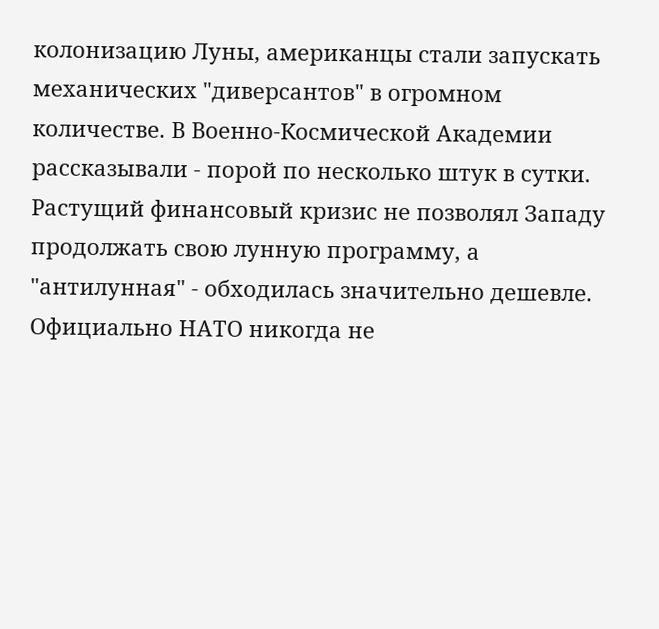колонизацию Луны, американцы стали запускать механических "диверсантов" в огромном количестве. В Военно-Космической Академии рассказывали - порой по несколько штук в сутки. Растущий финансовый кризис не позволял Западу продолжать свою лунную программу, а "антилунная" - обходилась значительно дешевле. Официально НАТО никогда не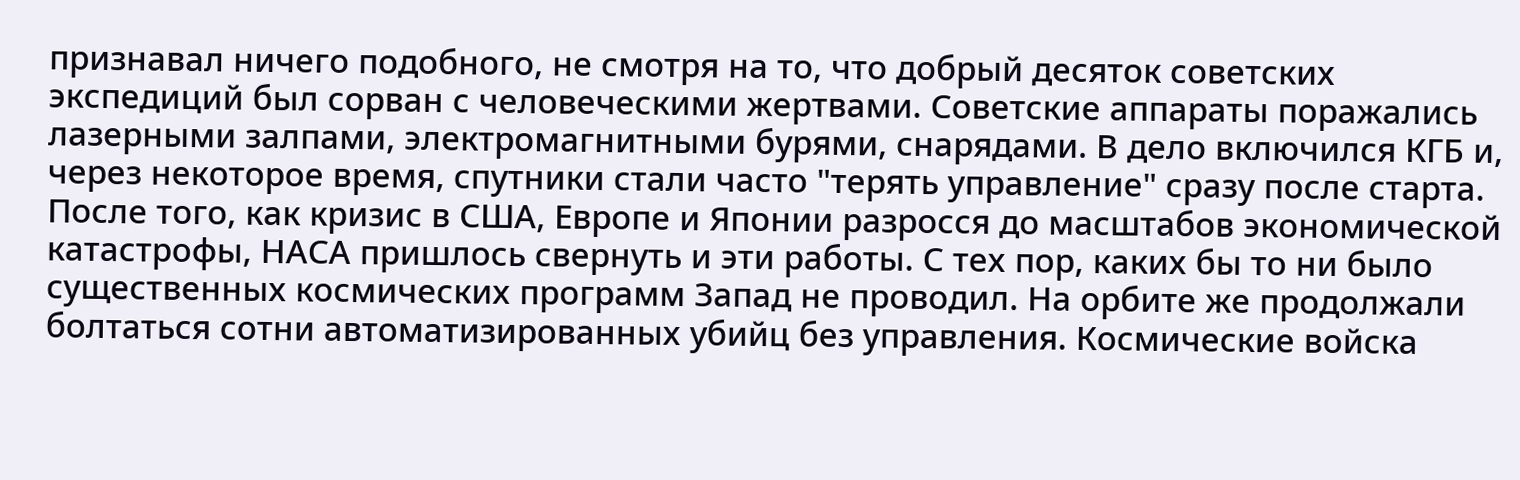признавал ничего подобного, не смотря на то, что добрый десяток советских экспедиций был сорван с человеческими жертвами. Советские аппараты поражались лазерными залпами, электромагнитными бурями, снарядами. В дело включился КГБ и, через некоторое время, спутники стали часто "терять управление" сразу после старта. После того, как кризис в США, Европе и Японии разросся до масштабов экономической катастрофы, НАСА пришлось свернуть и эти работы. С тех пор, каких бы то ни было существенных космических программ Запад не проводил. На орбите же продолжали болтаться сотни автоматизированных убийц без управления. Космические войска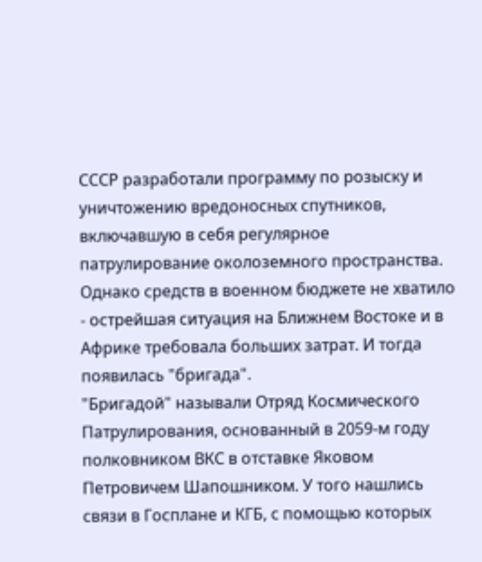СССР разработали программу по розыску и уничтожению вредоносных спутников, включавшую в себя регулярное патрулирование околоземного пространства. Однако средств в военном бюджете не хватило - острейшая ситуация на Ближнем Востоке и в Африке требовала больших затрат. И тогда появилась "бригада".
"Бригадой" называли Отряд Космического Патрулирования, основанный в 2059-м году полковником ВКС в отставке Яковом Петровичем Шапошником. У того нашлись связи в Госплане и КГБ, с помощью которых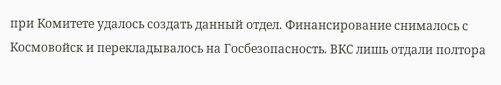при Комитете удалось создать данный отдел. Финансирование снималось с Космовойск и перекладывалось на Госбезопасность. ВКС лишь отдали полтора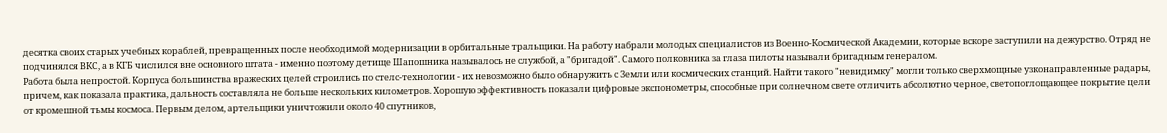десятка своих старых учебных кораблей, превращенных после необходимой модернизации в орбитальные тральщики. На работу набрали молодых специалистов из Военно-Космической Академии, которые вскоре заступили на дежурство. Отряд не подчинялся ВКС, а в КГБ числился вне основного штата - именно поэтому детище Шапошника называлось не службой, а "бригадой". Самого полковника за глаза пилоты называли бригадным генералом.
Работа была непростой. Корпуса большинства вражеских целей строились по стелс-технологии - их невозможно было обнаружить с Земли или космических станций. Найти такого "невидимку" могли только сверхмощные узконаправленные радары, причем, как показала практика, дальность составляла не больше нескольких километров. Хорошую эффективность показали цифровые экспонометры, способные при солнечном свете отличить абсолютно черное, светопоглощающее покрытие цели от кромешной тьмы космоса. Первым делом, артельщики уничтожили около 40 спутников,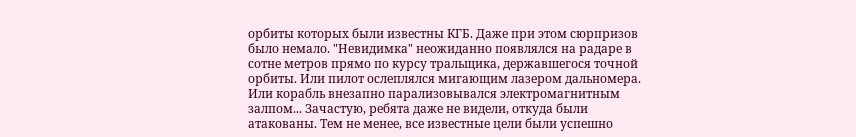орбиты которых были известны КГБ. Даже при этом сюрпризов было немало. "Невидимка" неожиданно появлялся на радаре в сотне метров прямо по курсу тральщика, державшегося точной орбиты. Или пилот ослеплялся мигающим лазером дальномера. Или корабль внезапно парализовывался электромагнитным залпом... Зачастую, ребята даже не видели, откуда были атакованы. Тем не менее, все известные цели были успешно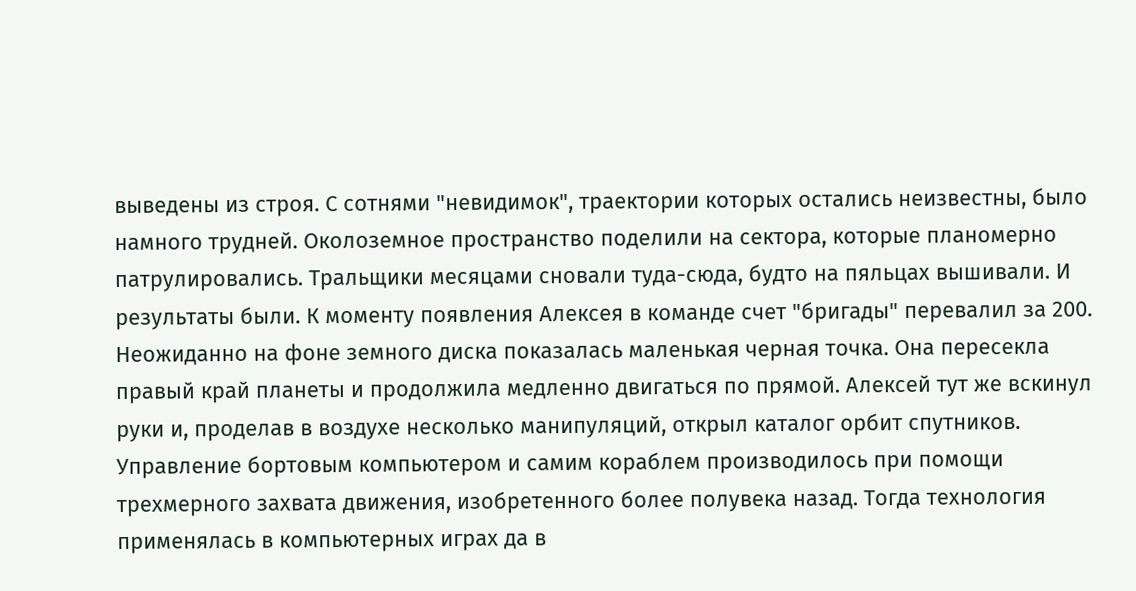выведены из строя. С сотнями "невидимок", траектории которых остались неизвестны, было намного трудней. Околоземное пространство поделили на сектора, которые планомерно патрулировались. Тральщики месяцами сновали туда-сюда, будто на пяльцах вышивали. И результаты были. К моменту появления Алексея в команде счет "бригады" перевалил за 200.
Неожиданно на фоне земного диска показалась маленькая черная точка. Она пересекла правый край планеты и продолжила медленно двигаться по прямой. Алексей тут же вскинул руки и, проделав в воздухе несколько манипуляций, открыл каталог орбит спутников. Управление бортовым компьютером и самим кораблем производилось при помощи трехмерного захвата движения, изобретенного более полувека назад. Тогда технология применялась в компьютерных играх да в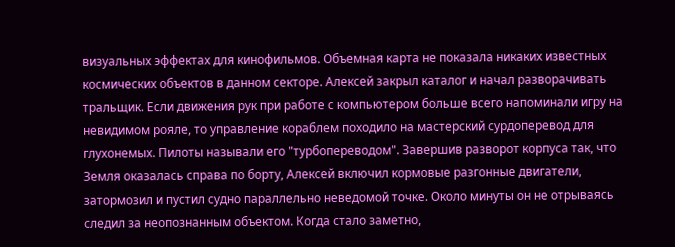визуальных эффектах для кинофильмов. Объемная карта не показала никаких известных космических объектов в данном секторе. Алексей закрыл каталог и начал разворачивать тральщик. Если движения рук при работе с компьютером больше всего напоминали игру на невидимом рояле, то управление кораблем походило на мастерский сурдоперевод для глухонемых. Пилоты называли его "турбопереводом". Завершив разворот корпуса так, что Земля оказалась справа по борту, Алексей включил кормовые разгонные двигатели, затормозил и пустил судно параллельно неведомой точке. Около минуты он не отрываясь следил за неопознанным объектом. Когда стало заметно,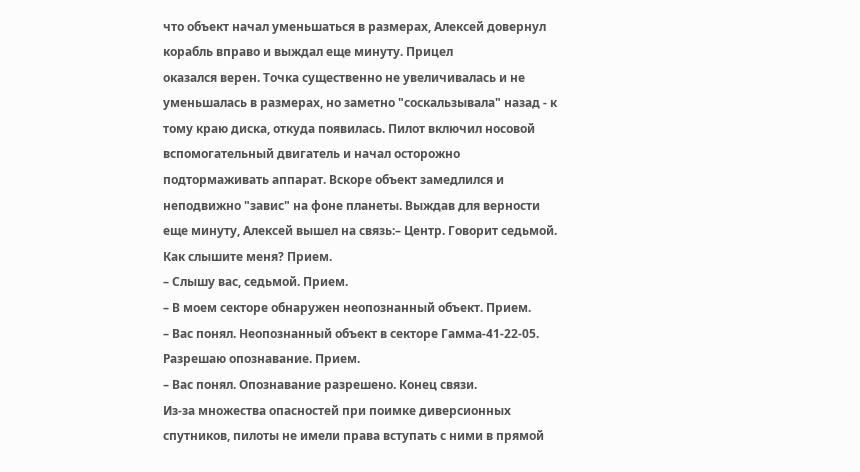что объект начал уменьшаться в размерах, Алексей довернул корабль вправо и выждал еще минуту. Прицел
оказался верен. Точка существенно не увеличивалась и не уменьшалась в размерах, но заметно "соскальзывала" назад - к тому краю диска, откуда появилась. Пилот включил носовой вспомогательный двигатель и начал осторожно подтормаживать аппарат. Вскоре объект замедлился и неподвижно "завис" на фоне планеты. Выждав для верности еще минуту, Алексей вышел на связь:– Центр. Говорит седьмой. Как слышите меня? Прием.
– Слышу вас, седьмой. Прием.
– В моем секторе обнаружен неопознанный объект. Прием.
– Вас понял. Неопознанный объект в секторе Гамма-41-22-05. Разрешаю опознавание. Прием.
– Вас понял. Опознавание разрешено. Конец связи.
Из-за множества опасностей при поимке диверсионных спутников, пилоты не имели права вступать с ними в прямой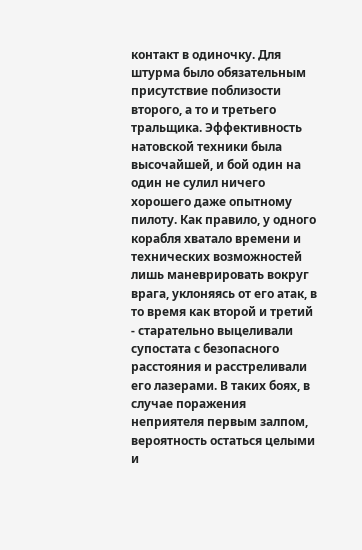контакт в одиночку. Для штурма было обязательным присутствие поблизости второго, а то и третьего тральщика. Эффективность натовской техники была высочайшей, и бой один на один не сулил ничего хорошего даже опытному пилоту. Как правило, у одного корабля хватало времени и технических возможностей лишь маневрировать вокруг врага, уклоняясь от его атак, в то время как второй и третий - старательно выцеливали супостата с безопасного расстояния и расстреливали его лазерами. В таких боях, в случае поражения неприятеля первым залпом, вероятность остаться целыми и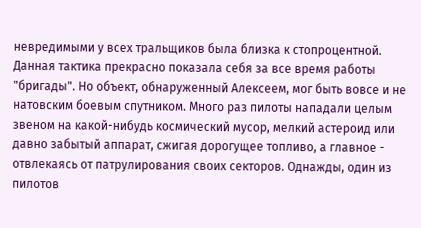невредимыми у всех тральщиков была близка к стопроцентной. Данная тактика прекрасно показала себя за все время работы "бригады". Но объект, обнаруженный Алексеем, мог быть вовсе и не натовским боевым спутником. Много раз пилоты нападали целым звеном на какой-нибудь космический мусор, мелкий астероид или давно забытый аппарат, сжигая дорогущее топливо, а главное - отвлекаясь от патрулирования своих секторов. Однажды, один из пилотов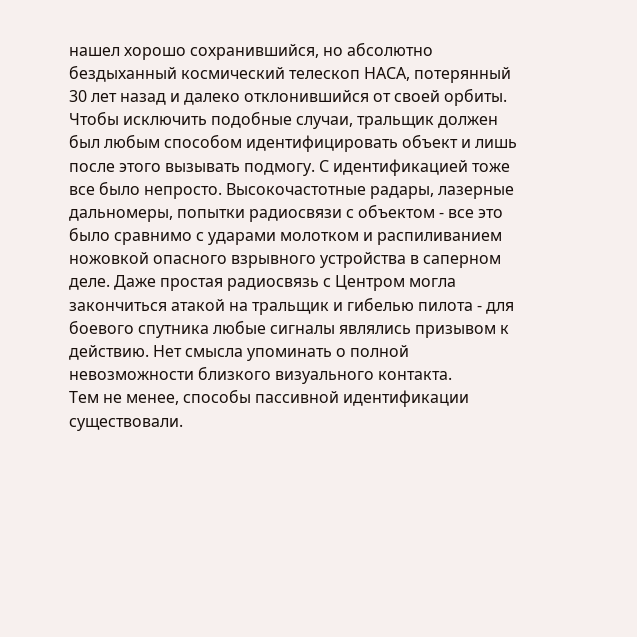нашел хорошо сохранившийся, но абсолютно бездыханный космический телескоп НАСА, потерянный 30 лет назад и далеко отклонившийся от своей орбиты. Чтобы исключить подобные случаи, тральщик должен был любым способом идентифицировать объект и лишь после этого вызывать подмогу. С идентификацией тоже все было непросто. Высокочастотные радары, лазерные дальномеры, попытки радиосвязи с объектом - все это было сравнимо с ударами молотком и распиливанием ножовкой опасного взрывного устройства в саперном деле. Даже простая радиосвязь с Центром могла закончиться атакой на тральщик и гибелью пилота - для боевого спутника любые сигналы являлись призывом к действию. Нет смысла упоминать о полной невозможности близкого визуального контакта.
Тем не менее, способы пассивной идентификации существовали.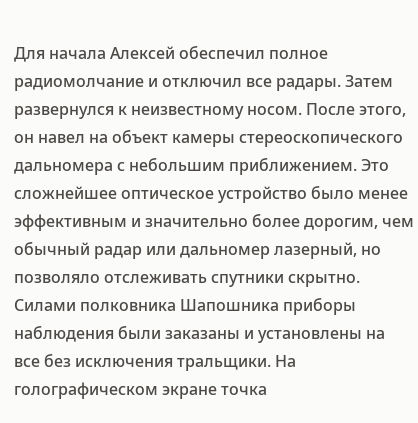Для начала Алексей обеспечил полное радиомолчание и отключил все радары. Затем развернулся к неизвестному носом. После этого, он навел на объект камеры стереоскопического дальномера с небольшим приближением. Это сложнейшее оптическое устройство было менее эффективным и значительно более дорогим, чем обычный радар или дальномер лазерный, но позволяло отслеживать спутники скрытно. Силами полковника Шапошника приборы наблюдения были заказаны и установлены на все без исключения тральщики. На голографическом экране точка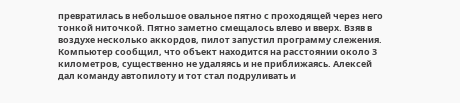превратилась в небольшое овальное пятно с проходящей через него тонкой ниточкой. Пятно заметно смещалось влево и вверх. Взяв в воздухе несколько аккордов, пилот запустил программу слежения. Компьютер сообщил, что объект находится на расстоянии около 3 километров, существенно не удаляясь и не приближаясь. Алексей дал команду автопилоту и тот стал подруливать и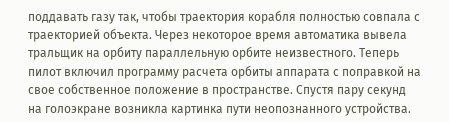поддавать газу так, чтобы траектория корабля полностью совпала с траекторией объекта. Через некоторое время автоматика вывела тральщик на орбиту параллельную орбите неизвестного. Теперь пилот включил программу расчета орбиты аппарата с поправкой на свое собственное положение в пространстве. Спустя пару секунд на голоэкране возникла картинка пути неопознанного устройства.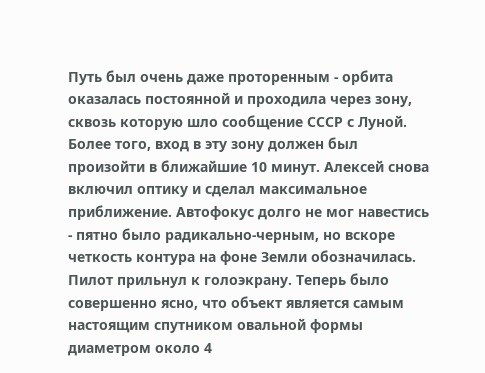Путь был очень даже проторенным - орбита оказалась постоянной и проходила через зону, сквозь которую шло сообщение СССР с Луной. Более того, вход в эту зону должен был произойти в ближайшие 10 минут. Алексей снова включил оптику и сделал максимальное приближение. Автофокус долго не мог навестись - пятно было радикально-черным, но вскоре четкость контура на фоне Земли обозначилась. Пилот прильнул к голоэкрану. Теперь было совершенно ясно, что объект является самым настоящим спутником овальной формы диаметром около 4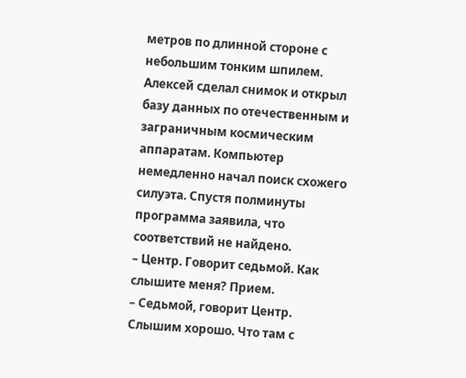метров по длинной стороне с небольшим тонким шпилем. Алексей сделал снимок и открыл базу данных по отечественным и заграничным космическим аппаратам. Компьютер немедленно начал поиск схожего силуэта. Спустя полминуты программа заявила, что соответствий не найдено.
– Центр. Говорит седьмой. Как слышите меня? Прием.
– Седьмой, говорит Центр. Слышим хорошо. Что там с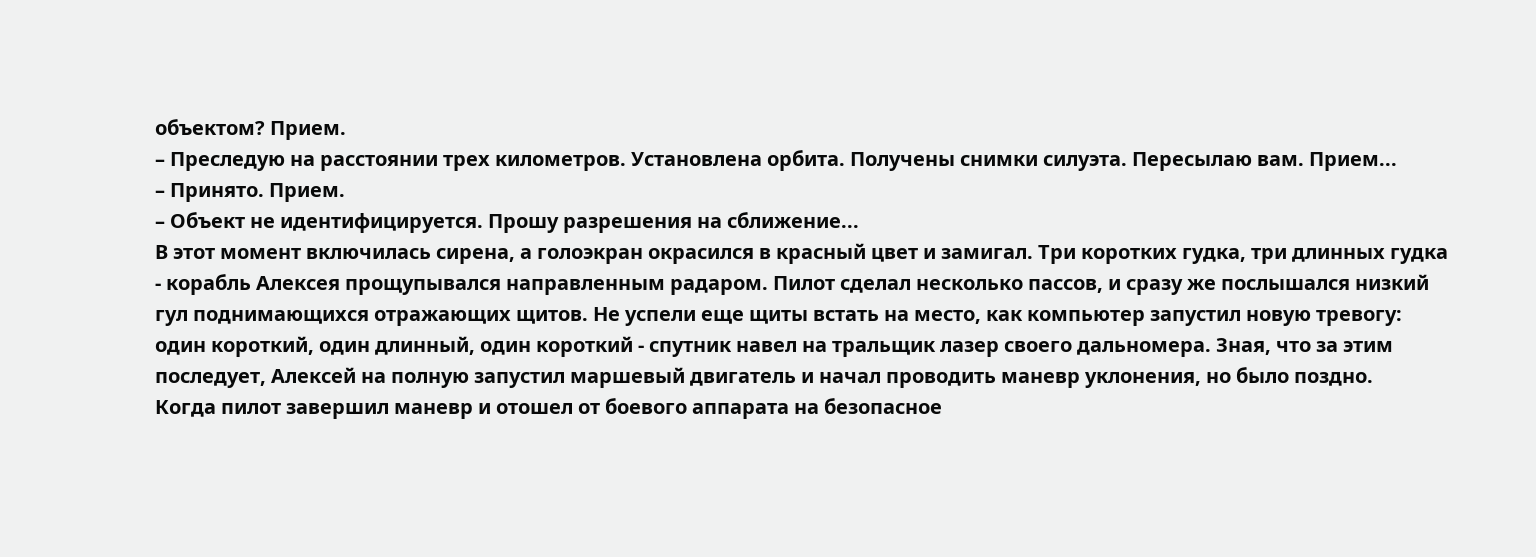объектом? Прием.
– Преследую на расстоянии трех километров. Установлена орбита. Получены снимки силуэта. Пересылаю вам. Прием...
– Принято. Прием.
– Объект не идентифицируется. Прошу разрешения на сближение...
В этот момент включилась сирена, а голоэкран окрасился в красный цвет и замигал. Три коротких гудка, три длинных гудка - корабль Алексея прощупывался направленным радаром. Пилот сделал несколько пассов, и сразу же послышался низкий гул поднимающихся отражающих щитов. Не успели еще щиты встать на место, как компьютер запустил новую тревогу: один короткий, один длинный, один короткий - спутник навел на тральщик лазер своего дальномера. Зная, что за этим последует, Алексей на полную запустил маршевый двигатель и начал проводить маневр уклонения, но было поздно.
Когда пилот завершил маневр и отошел от боевого аппарата на безопасное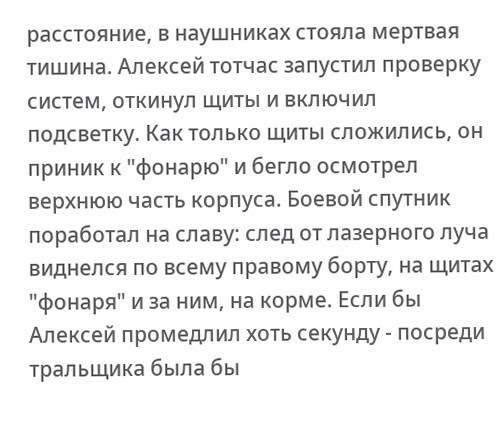расстояние, в наушниках стояла мертвая тишина. Алексей тотчас запустил проверку систем, откинул щиты и включил подсветку. Как только щиты сложились, он приник к "фонарю" и бегло осмотрел верхнюю часть корпуса. Боевой спутник поработал на славу: след от лазерного луча виднелся по всему правому борту, на щитах "фонаря" и за ним, на корме. Если бы Алексей промедлил хоть секунду - посреди тральщика была бы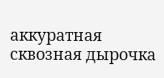аккуратная сквозная дырочка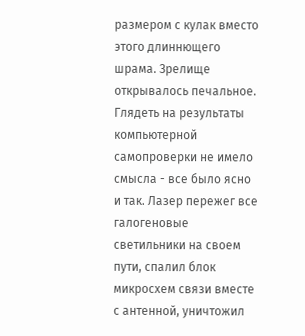размером с кулак вместо этого длиннющего шрама. Зрелище открывалось печальное. Глядеть на результаты компьютерной самопроверки не имело смысла - все было ясно и так. Лазер пережег все галогеновые светильники на своем пути, спалил блок микросхем связи вместе с антенной, уничтожил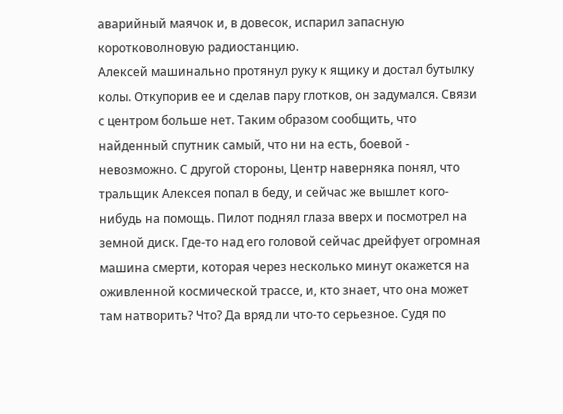аварийный маячок и, в довесок, испарил запасную коротковолновую радиостанцию.
Алексей машинально протянул руку к ящику и достал бутылку колы. Откупорив ее и сделав пару глотков, он задумался. Связи с центром больше нет. Таким образом сообщить, что найденный спутник самый, что ни на есть, боевой - невозможно. С другой стороны, Центр наверняка понял, что тральщик Алексея попал в беду, и сейчас же вышлет кого-нибудь на помощь. Пилот поднял глаза вверх и посмотрел на земной диск. Где-то над его головой сейчас дрейфует огромная машина смерти, которая через несколько минут окажется на оживленной космической трассе, и, кто знает, что она может там натворить? Что? Да вряд ли что-то серьезное. Судя по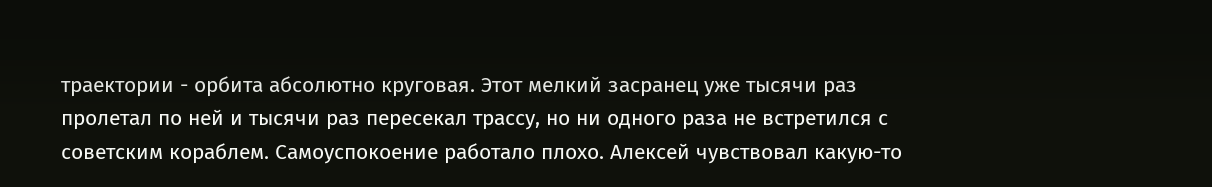траектории - орбита абсолютно круговая. Этот мелкий засранец уже тысячи раз пролетал по ней и тысячи раз пересекал трассу, но ни одного раза не встретился с советским кораблем. Самоуспокоение работало плохо. Алексей чувствовал какую-то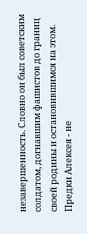незавершенность. Словно он был советским солдатом, догнавшим фашистов до границ своей родины и остановившимся на этом. Предки Алексея - не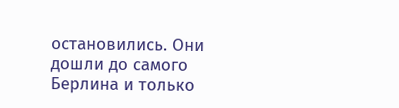остановились. Они дошли до самого Берлина и только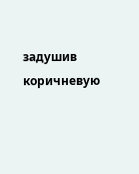задушив коричневую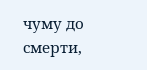чуму до смерти,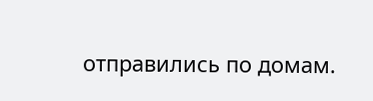отправились по домам.